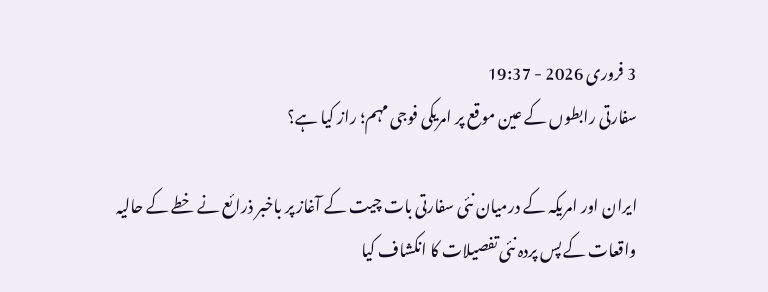3 فروری 2026 - 19:37
سفارتی رابطوں کے عین موقع پر امریکی فوجی مہم؛ راز کیا ہے؟

ایران اور امریکہ کے درمیان نئی سفارتی بات چیت کے آغاز پر باخبر ذرائع نے خطے کے حالیہ واقعات کے پس پردہ نئی تفصیلات کا انکشاف کیا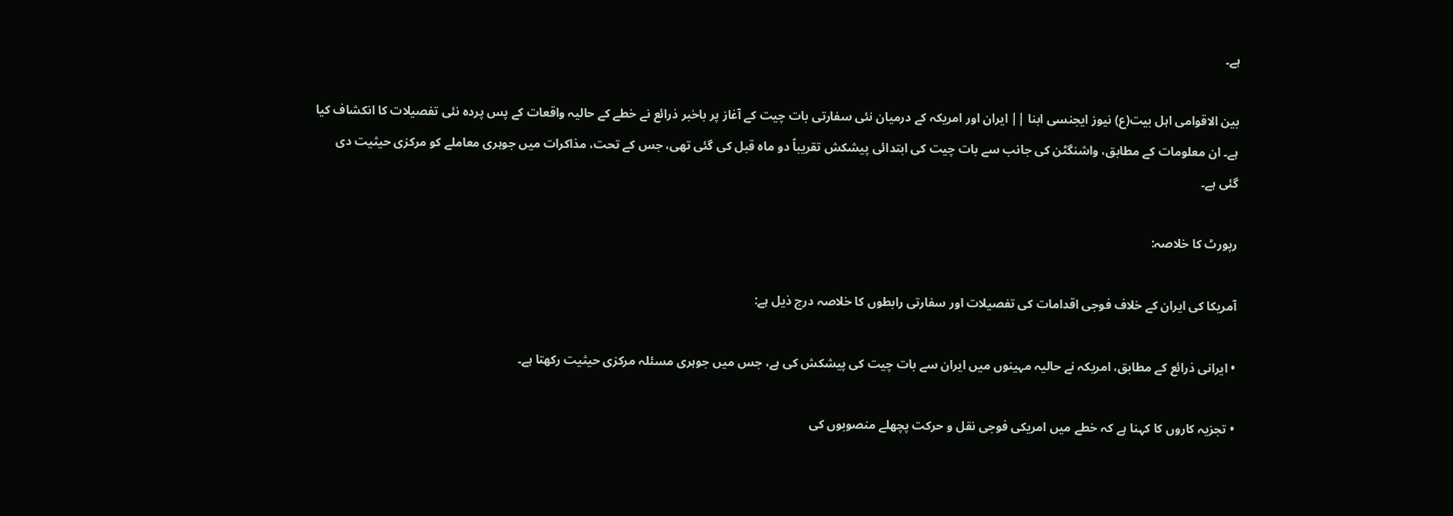ہے۔

بین الاقوامی اہل بیت(ع) نیوز ایجنسی ابنا || ایران اور امریکہ کے درمیان نئی سفارتی بات چیت کے آغاز پر باخبر ذرائع نے خطے کے حالیہ واقعات کے پس پردہ نئی تفصیلات کا انکشاف کیا ہے۔ ان معلومات کے مطابق، واشنگٹن کی جانب سے بات چیت کی ابتدائی پیشکش تقریباً دو ماہ قبل کی گئی تھی، جس کے تحت، مذاکرات میں جوہری معاملے کو مرکزی حیثیت دی گئی ہے۔

رپورٹ کا خلاصہ:

آمریکا کی ایران کے خلاف فوجی اقدامات کی تفصیلات اور سفارتی رابطوں کا خلاصہ درج ذیل ہے:

• ایرانی ذرائع کے مطابق، امریکہ نے حالیہ مہینوں میں ایران سے بات چیت کی پیشکش کی ہے، جس میں جوہری مسئلہ مرکزی حیثیت رکھتا ہے۔

• تجزیہ کاروں کا کہنا ہے کہ خطے میں امریکی فوجی نقل و حرکت پچھلے منصوبوں کی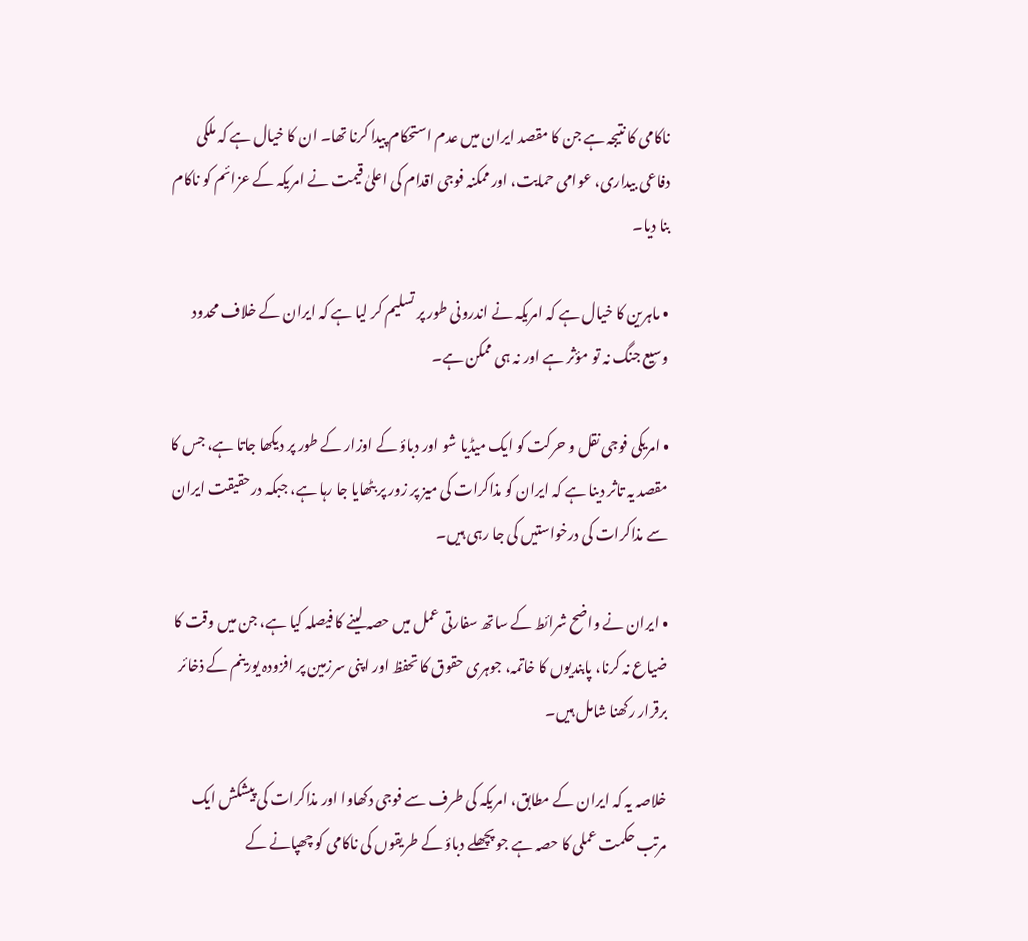ناکامی کا نتیجہ ہے جن کا مقصد ایران میں عدم استحکام پیدا کرنا تھا۔ ان کا خیال ہے کہ ملکی دفاعی بیداری، عوامی حمایت، اور ممکنہ فوجی اقدام کی اعلیٰ قیمت نے امریکہ کے عزائم کو ناکام بنا دیا۔

• ماہرین کا خیال ہے کہ امریکہ نے اندرونی طور پر تسلیم کر لیا ہے کہ ایران کے خلاف محدود وسیع جنگ نہ تو مؤثر ہے اور نہ ہی ممکن ہے۔

• امریکی فوجی نقل و حرکت کو ایک میڈیا شو اور دباؤ کے اوزار کے طور پر دیکھا جاتا ہے، جس کا مقصد یہ تاثر دینا ہے کہ ایران کو مذاکرات کی میز پر زور پر بٹھایا جا رہا ہے، جبکہ درحقیقت ایران سے مذاکرات کی درخواستیں کی جا رہی ہیں۔

• ایران نے واضح شرائط کے ساتھ سفارتی عمل میں حصہ لینے کا فیصلہ کیا ہے، جن میں وقت کا ضیاع نہ کرنا، پابندیوں کا خاتمہ، جوہری حقوق کا تحفظ اور اپنی سرزمین پر افزودہ یورینم کے ذخائر برقرار رکھنا شامل ہیں۔

خلاصہ یہ کہ ایران کے مطابق، امریکہ کی طرف سے فوجی دکھاوا اور مذاکرات کی پیشکش ایک مرتب حکمت عملی کا حصہ ہے جو پچھلے دباؤ کے طریقوں کی ناکامی کو چھپانے کے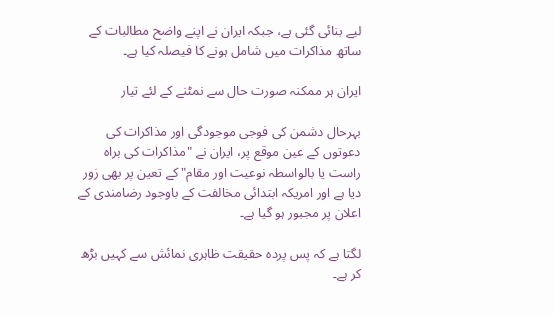لیے بنائی گئی ہے، جبکہ ایران نے اپنے واضح مطالبات کے ساتھ مذاکرات میں شامل ہونے کا فیصلہ کیا ہے۔

ایران ہر ممکنہ صورت حال سے نمٹنے کے لئے تیار

بہرحال دشمن کی فوجی موجودگی اور مذاکرات کی دعوتوں کے عین موقع پر، ایران نے "مذاکرات کی براہ راست یا بالواسطہ نوعیت اور مقام" کے تعین پر بھی زور دیا ہے اور امریکہ ابتدائی مخالفت کے باوجود رضامندی کے اعلان پر مجبور ہو گیا ہے۔

لگتا ہے کہ پس پردہ حقیقت ظاہری نمائش سے کہیں بڑھ کر ہے۔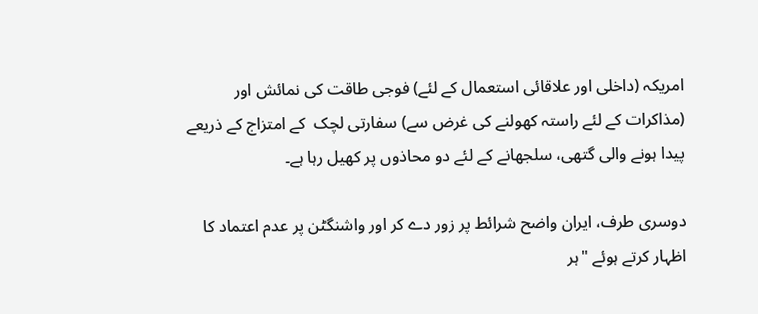امریکہ (داخلی اور علاقائی استعمال کے لئے) فوجی طاقت کی نمائش اور (مذاکرات کے لئے راستہ کھولنے کی غرض سے) سفارتی لچک  کے امتزاج کے ذریعے پیدا ہونے والی گتھی، سلجھانے کے لئے دو محاذوں پر کھیل رہا ہے۔

دوسری طرف، ایران واضح شرائط پر زور دے کر اور واشنگٹن پر عدم اعتماد کا اظہار کرتے ہوئے "ہر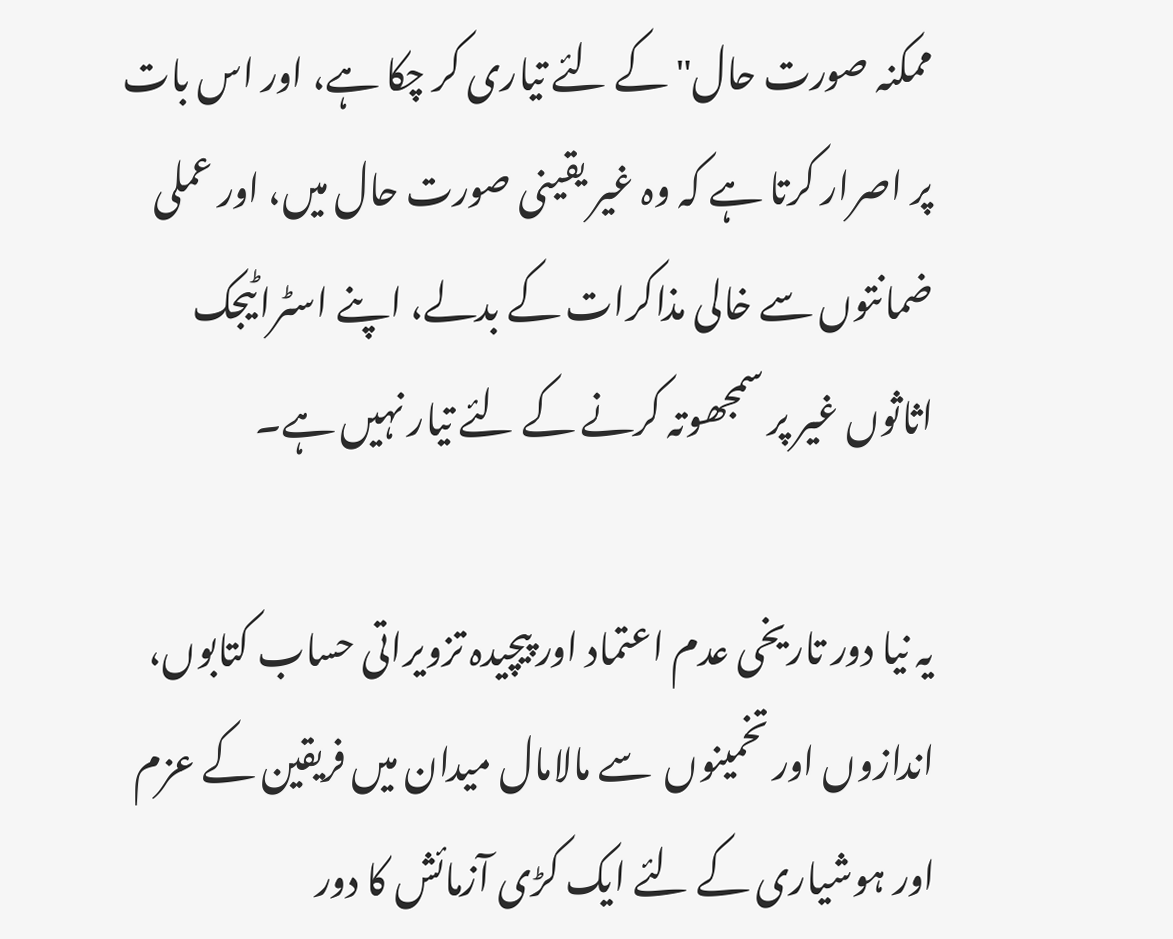ممکنہ صورت حال" کے لئے تیاری کر چکا ہے، اور اس بات پر اصرار کرتا ہے کہ وہ غیر یقینی صورت حال میں، اور عملی ضمانتوں سے خالی مذاکرات کے بدلے، اپنے اسٹراٹیجک اثاثوں غیر پر سمجھوتہ کرنے کے لئے تیار نہیں ہے۔

یہ نیا دور تاریخی عدم اعتماد اور پیچیدہ تزویراتی حساب کتابوں، اندازوں اور تخمینوں  سے مالامال میدان میں فریقین کے عزم اور ہوشیاری کے لئے ایک کڑی آزمائش کا دور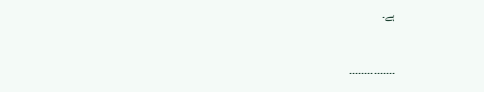ہے۔

۔۔۔۔۔۔۔۔۔۔۔۔۔۔۔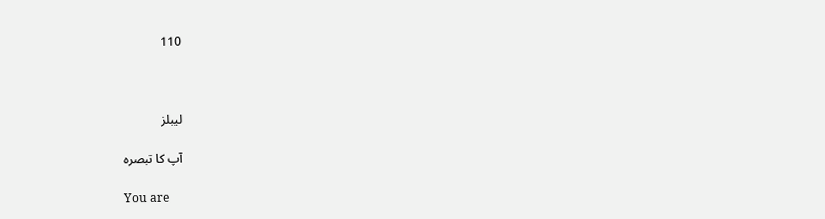110



لیبلز

آپ کا تبصرہ

You are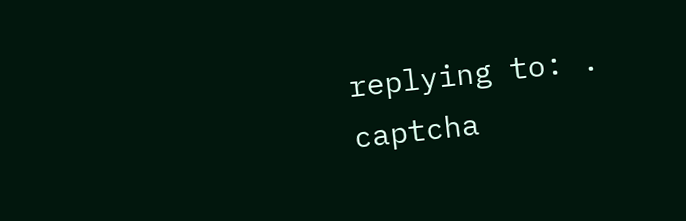replying to: .
captcha